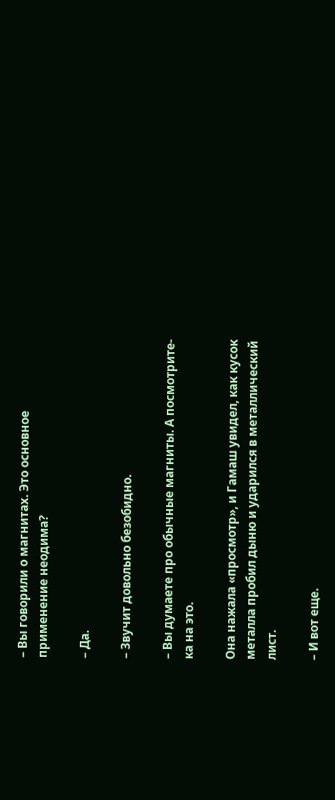– Вы говорили о магнитах. Это основное применение неодима?

– Да.

– Звучит довольно безобидно.

– Вы думаете про обычные магниты. А посмотрите-ка на это.

Она нажала «просмотр», и Гамаш увидел, как кусок металла пробил дыню и ударился в металлический лист.

– И вот еще.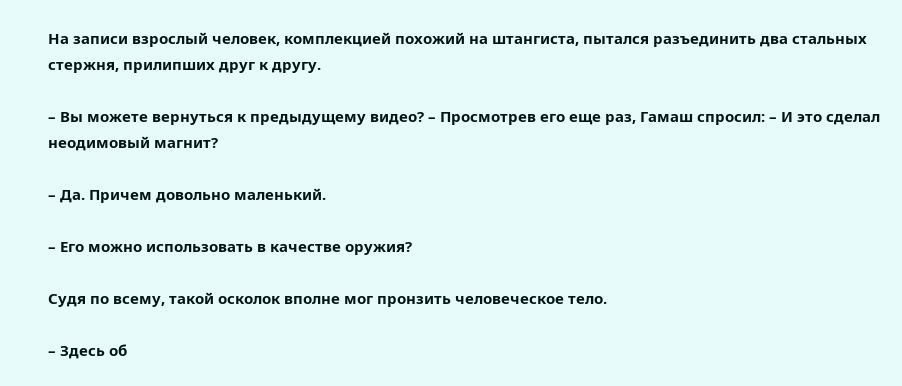На записи взрослый человек, комплекцией похожий на штангиста, пытался разъединить два стальных стержня, прилипших друг к другу.

– Вы можете вернуться к предыдущему видео? – Просмотрев его еще раз, Гамаш спросил: – И это сделал неодимовый магнит?

– Да. Причем довольно маленький.

– Его можно использовать в качестве оружия?

Судя по всему, такой осколок вполне мог пронзить человеческое тело.

– Здесь об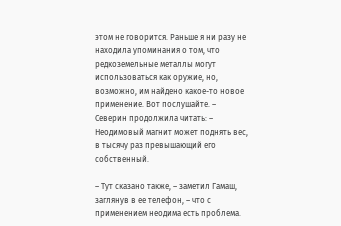этом не говорится. Раньше я ни разу не находила упоминания о том, что редкоземельные металлы могут использоваться как оружие, но, возможно, им найдено какое-то новое применение. Вот послушайте. – Северин продолжила читать: – Неодимовый магнит может поднять вес, в тысячу раз превышающий его собственный.

– Тут сказано также, – заметил Гамаш, заглянув в ее телефон, – что с применением неодима есть проблема.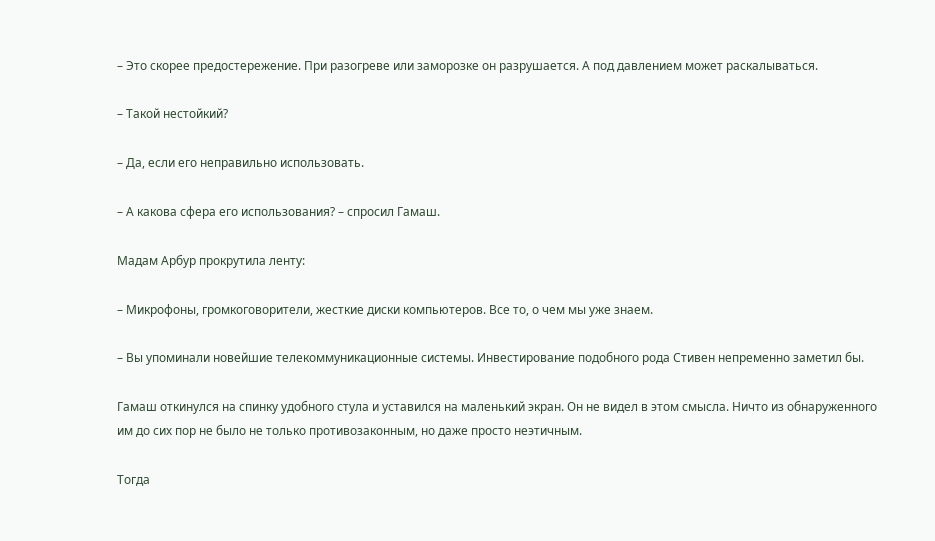– Это скорее предостережение. При разогреве или заморозке он разрушается. А под давлением может раскалываться.

– Такой нестойкий?

– Да, если его неправильно использовать.

– А какова сфера его использования? – спросил Гамаш.

Мадам Арбур прокрутила ленту:

– Микрофоны, громкоговорители, жесткие диски компьютеров. Все то, о чем мы уже знаем.

– Вы упоминали новейшие телекоммуникационные системы. Инвестирование подобного рода Стивен непременно заметил бы.

Гамаш откинулся на спинку удобного стула и уставился на маленький экран. Он не видел в этом смысла. Ничто из обнаруженного им до сих пор не было не только противозаконным, но даже просто неэтичным.

Тогда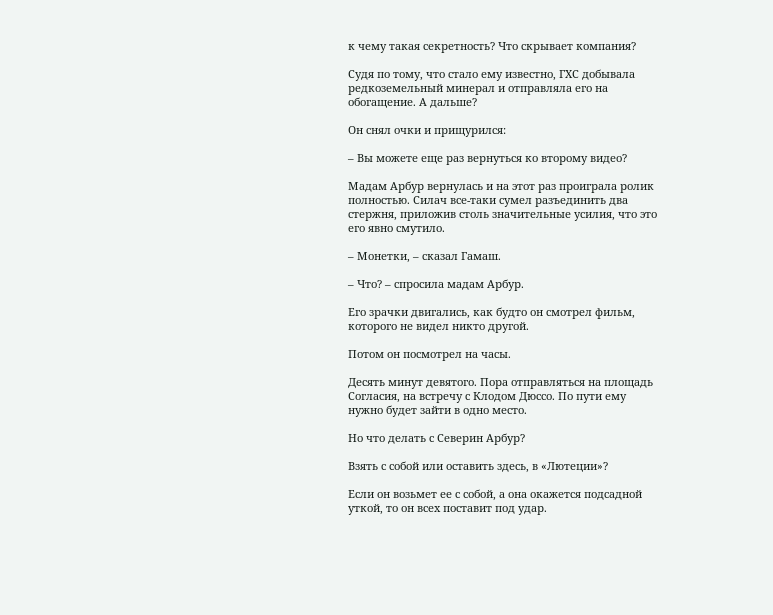к чему такая секретность? Что скрывает компания?

Судя по тому, что стало ему известно, ГХС добывала редкоземельный минерал и отправляла его на обогащение. А дальше?

Он снял очки и прищурился:

– Вы можете еще раз вернуться ко второму видео?

Мадам Арбур вернулась и на этот раз проиграла ролик полностью. Силач все-таки сумел разъединить два стержня, приложив столь значительные усилия, что это его явно смутило.

– Монетки, – сказал Гамаш.

– Что? – спросила мадам Арбур.

Его зрачки двигались, как будто он смотрел фильм, которого не видел никто другой.

Потом он посмотрел на часы.

Десять минут девятого. Пора отправляться на площадь Согласия, на встречу с Клодом Дюссо. По пути ему нужно будет зайти в одно место.

Но что делать с Северин Арбур?

Взять с собой или оставить здесь, в «Лютеции»?

Если он возьмет ее с собой, а она окажется подсадной уткой, то он всех поставит под удар.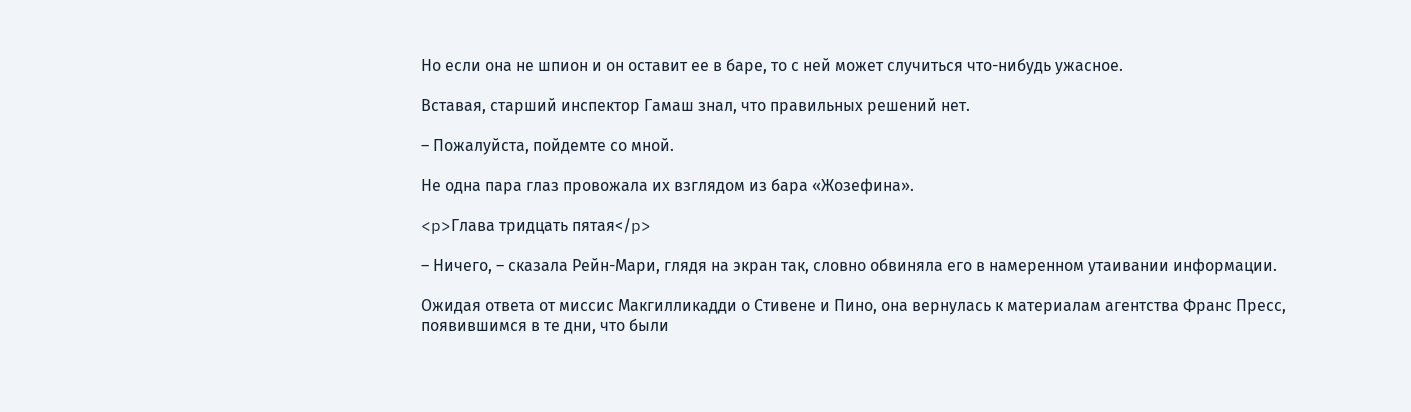Но если она не шпион и он оставит ее в баре, то с ней может случиться что-нибудь ужасное.

Вставая, старший инспектор Гамаш знал, что правильных решений нет.

– Пожалуйста, пойдемте со мной.

Не одна пара глаз провожала их взглядом из бара «Жозефина».

<p>Глава тридцать пятая</p>

– Ничего, – сказала Рейн-Мари, глядя на экран так, словно обвиняла его в намеренном утаивании информации.

Ожидая ответа от миссис Макгилликадди о Стивене и Пино, она вернулась к материалам агентства Франс Пресс, появившимся в те дни, что были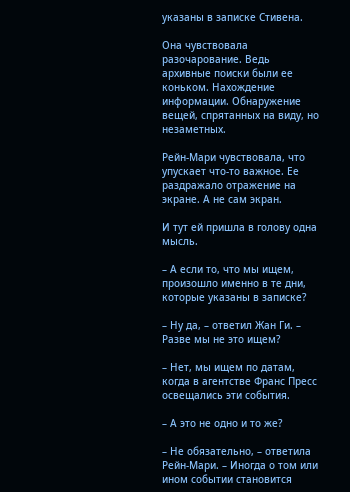указаны в записке Стивена.

Она чувствовала разочарование. Ведь архивные поиски были ее коньком. Нахождение информации. Обнаружение вещей, спрятанных на виду, но незаметных.

Рейн-Мари чувствовала, что упускает что-то важное. Ее раздражало отражение на экране. А не сам экран.

И тут ей пришла в голову одна мысль.

– А если то, что мы ищем, произошло именно в те дни, которые указаны в записке?

– Ну да, – ответил Жан Ги. – Разве мы не это ищем?

– Нет, мы ищем по датам, когда в агентстве Франс Пресс освещались эти события.

– А это не одно и то же?

– Не обязательно, – ответила Рейн-Мари. – Иногда о том или ином событии становится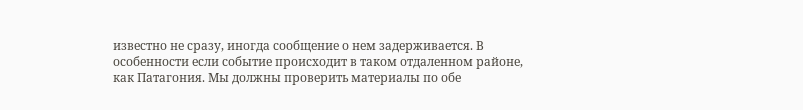известно не сразу, иногда сообщение о нем задерживается. В особенности если событие происходит в таком отдаленном районе, как Патагония. Мы должны проверить материалы по обе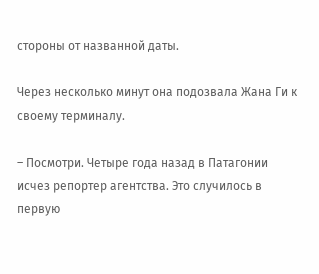стороны от названной даты.

Через несколько минут она подозвала Жана Ги к своему терминалу.

– Посмотри. Четыре года назад в Патагонии исчез репортер агентства. Это случилось в первую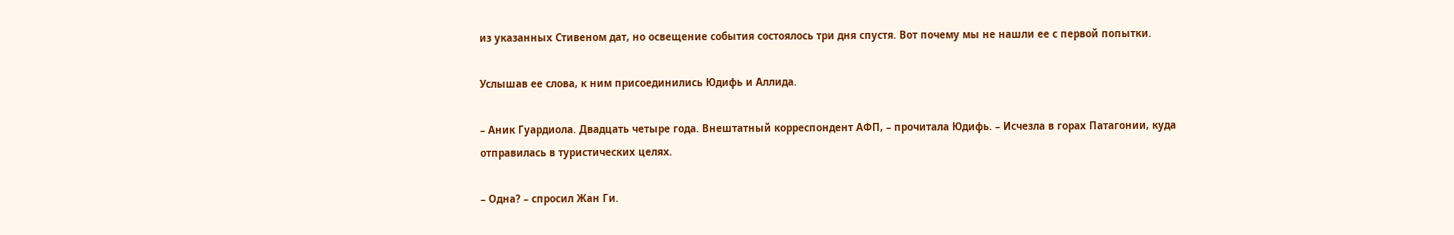из указанных Стивеном дат, но освещение события состоялось три дня спустя. Вот почему мы не нашли ее с первой попытки.

Услышав ее слова, к ним присоединились Юдифь и Аллида.

– Аник Гуардиола. Двадцать четыре года. Внештатный корреспондент АФП, – прочитала Юдифь. – Исчезла в горах Патагонии, куда отправилась в туристических целях.

– Одна? – спросил Жан Ги.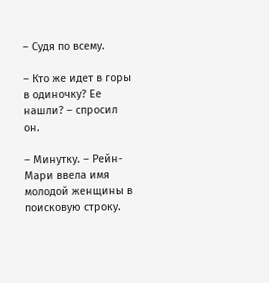– Судя по всему.

– Кто же идет в горы в одиночку? Ее нашли? – спросил он.

– Минутку. – Рейн-Мари ввела имя молодой женщины в поисковую строку.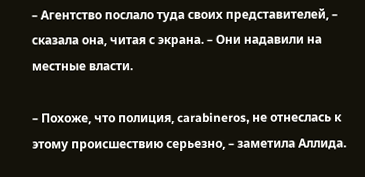– Агентство послало туда своих представителей, – сказала она, читая с экрана. – Они надавили на местные власти.

– Похоже, что полиция, carabineros, не отнеслась к этому происшествию серьезно, – заметила Аллида.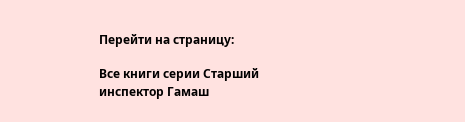Перейти на страницу:

Все книги серии Старший инспектор Гамаш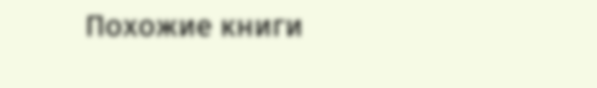Похожие книги